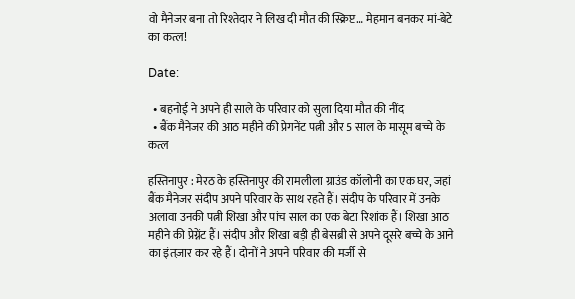वो मैनेजर बना तो रिश्तेदार ने लिख दी मौत की स्क्रिप्ट… मेहमान बनकर मां-बेटे का कत्ल!

Date:

  • बहनोई ने अपने ही साले के परिवार को सुला दिया मौत की नींद
  • बैंक मैनेजर की आठ महीने की प्रेगनेंट पत्नी और 5 साल के मासूम बच्चे के कत्ल

हस्तिनापुर : मेरठ के हस्तिनापुर की रामलीला ग्राउंड कॉलोनी का एक घर, जहां बैंक मैनेजर संदीप अपने परिवार के साथ रहते हैं। संदीप के परिवार में उनके अलावा उनकी पत्नी शिखा और पांच साल का एक बेटा रिशांक हैं। शिखा आठ महीने की प्रेग्नेंट हैं। संदीप और शिखा बड़ी ही बेसब्री से अपने दूसरे बच्चे के आने का इंतज़ार कर रहे हैं। दोनों ने अपने परिवार की मर्जी से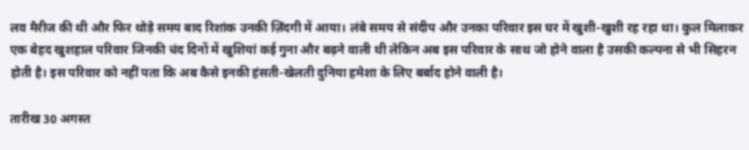लव मैरीज की थी और फिर थोड़े समय बाद रिशांक उनकी ज़िंदगी में आया। लंबे समय से संदीप और उनका परिवार इस घर में खुशी-खुशी रह रहा था। कुल मिलाकर एक बेहद खुशहाल परिवार जिनकी चंद दिनों में खुशियां कई गुना और बढ़ने वाली थी लेकिन अब इस परिवार के साथ जो होने वाला है उसकी कल्पना से भी सिहरन होती है। इस परिवार को नहीं पता कि अब कैसे इनकी हंसती-खेलती दुनिया हमेशा के लिए बर्बाद होने वाली है।

तारीख 30 अगस्त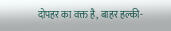दोपहर का वक्त है, बाहर हल्की-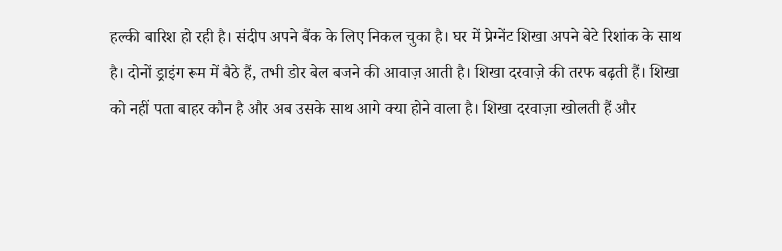हल्की बारिश हो रही है। संदीप अपने बैंक के लिए निकल चुका है। घर में प्रेग्नेंट शिखा अपने बेटे रिशांक के साथ है। दोनों ड्राइंग रूम में बैठे हैं, तभी डोर बेल बजने की आवाज़ आती है। शिखा दरवाज़े की तरफ बढ़ती हैं। शिखा को नहीं पता बाहर कौन है और अब उसके साथ आगे क्या होने वाला है। शिखा दरवाज़ा खोलती हैं और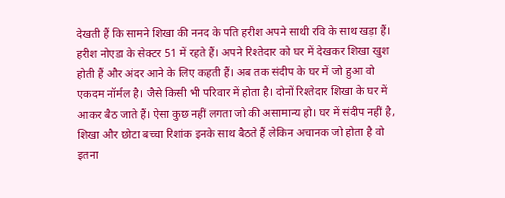देखती हैं कि सामने शिखा की ननद के पति हरीश अपने साथी रवि के साथ खड़ा हैं। हरीश नोएडा के सेक्टर 51 में रहते हैं। अपने रिश्तेदार को घर में देखकर शिखा खुश होती हैं और अंदर आने के लिए कहती हैं। अब तक संदीप के घर में जो हुआ वो एकदम नॉर्मल है। जैसे किसी भी परिवार में होता है। दोनों रिश्तेदार शिखा के घर में आकर बैठ जाते हैं। ऐसा कुछ नहीं लगता जो की असामान्य हो। घर में संदीप नहीं है, शिखा और छोटा बच्चा रिशांक इनके साथ बैठते हैं लेकिन अचानक जो होता है वो इतना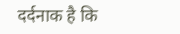दर्दनाक है कि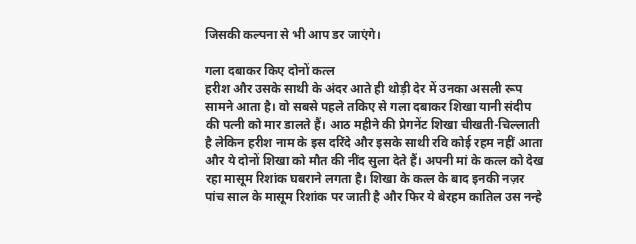जिसकी कल्पना से भी आप डर जाएंगे।

गला दबाकर किए दोनों कत्ल
हरीश और उसके साथी के अंदर आते ही थोड़ी देर में उनका असली रूप सामने आता है। वो सबसे पहले तकिए से गला दबाकर शिखा यानी संदीप की पत्नी को मार डालते हैं। आठ महीने की प्रेगनेंट शिखा चीखती-चिल्लाती है लेकिन हरीश नाम के इस दरिंदे और इसके साथी रवि कोई रहम नहीं आता और ये दोनों शिखा को मौत की नींद सुला देते हैं। अपनी मां के कत्ल को देख रहा मासूम रिशांक घबराने लगता है। शिखा के कत्ल के बाद इनकी नज़र पांच साल के मासूम रिशांक पर जाती है और फिर ये बेरहम कातिल उस नन्हे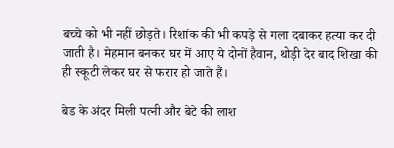बच्चे को भी नहीं छोड़ते। रिशांक की भी कपड़े से गला दबाकर हत्या कर दी जाती है। मेहमान बनकर घर में आए ये दोनों हैवान, थोड़ी देर बाद शिखा की ही स्कूटी लेकर घर से फरार हो जाते हैं।

बेड के अंदर मिली पत्नी और बेटे की लाश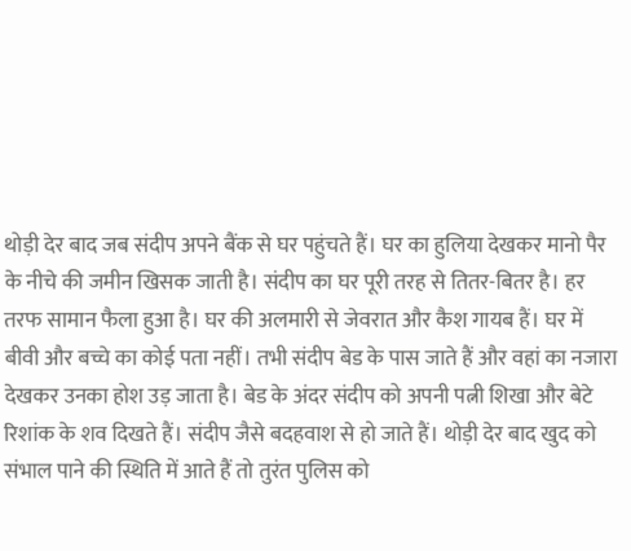थोड़ी देर बाद जब संदीप अपने बैंक से घर पहुंचते हैं। घर का हुलिया देखकर मानो पैर के नीचे की जमीन खिसक जाती है। संदीप का घर पूरी तरह से तितर-बितर है। हर तरफ सामान फैला हुआ है। घर की अलमारी से जेवरात और कैश गायब हैं। घर में बीवी और बच्चे का कोई पता नहीं। तभी संदीप बेड के पास जाते हैं और वहां का नजारा देखकर उनका होश उड़ जाता है। बेड के अंदर संदीप को अपनी पत्नी शिखा और बेटे रिशांक के शव दिखते हैं। संदीप जैसे बदहवाश से हो जाते हैं। थोड़ी देर बाद खुद को संभाल पाने की स्थिति में आते हैं तो तुरंत पुलिस को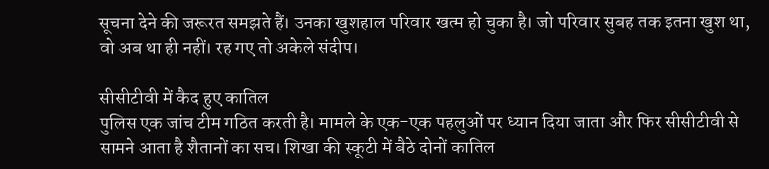सूचना देने की जरूरत समझते हैं। उनका खुशहाल परिवार खत्म हो चुका है। जो परिवार सुबह तक इतना खुश था, वो अब था ही नहीं। रह गए तो अकेले संदीप।

सीसीटीवी में कैद हुए कातिल
पुलिस एक जांच टीम गठित करती है। मामले के एक-एक पहलुओं पर ध्यान दिया जाता और फिर सीसीटीवी से सामने आता है शैतानों का सच। शिखा की स्कूटी में बैठे दोनों कातिल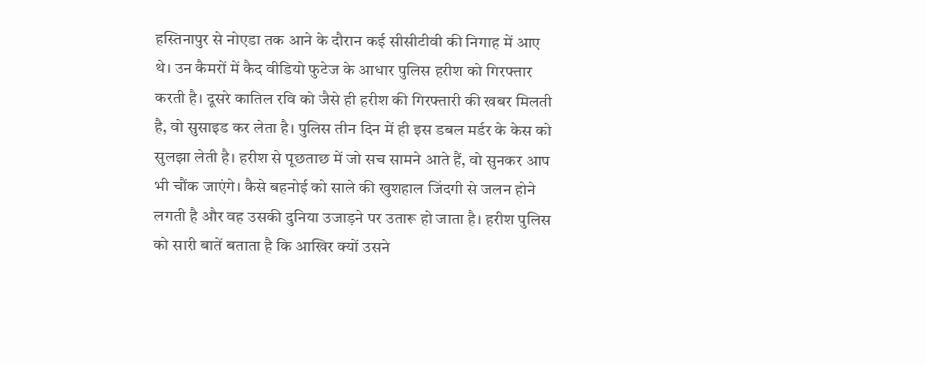हस्तिनापुर से नोएडा तक आने के दौरान कई सीसीटीवी की निगाह में आए थे। उन कैमरों में कैद वीडियो फुटेज के आधार पुलिस हरीश को गिरफ्तार करती है। दूसरे कातिल रवि को जैसे ही हरीश की गिरफ्तारी की खबर मिलती है, वो सुसाइड कर लेता है। पुलिस तीन दिन में ही इस डबल मर्डर के केस को सुलझा लेती है। हरीश से पूछताछ में जो सच सामने आते हैं, वो सुनकर आप भी चौंक जाएंगे। कैसे बहनोई को साले की खुशहाल जिंदगी से जलन होने लगती है और वह उसकी दुनिया उजाड़ने पर उतारू हो जाता है। हरीश पुलिस को सारी बातें बताता है कि आखिर क्यों उसने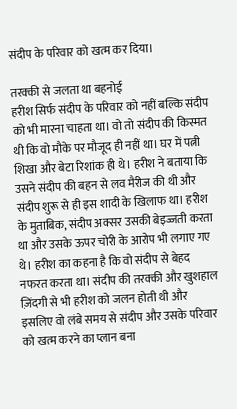संदीप के परिवार को खत्म कर दिया।

तरक्की से जलता था बहनोई
हरीश सिर्फ संदीप के परिवार को नहीं बल्कि संदीप को भी मारना चाहता था। वो तो संदीप की किस्मत थी कि वो मौके पर मौजूद ही नहीं था। घर में पत्नी शिखा और बेटा रिशांक ही थे। हरीश ने बताया कि उसने संदीप की बहन से लव मैरीज की थी और संदीप शुरू से ही इस शादी के खिलाफ था। हरीश के मुताबिक, संदीप अक्सर उसकी बेइज्जती करता था और उसके ऊपर चोरी के आरोप भी लगाए गए थे। हरीश का कहना है कि वो संदीप से बेहद नफरत करता था। संदीप की तरक्की और खुशहाल ज़िंदगी से भी हरीश को जलन होती थी और इसलिए वो लंबे समय से संदीप और उसके परिवार को खत्म करने का प्लान बना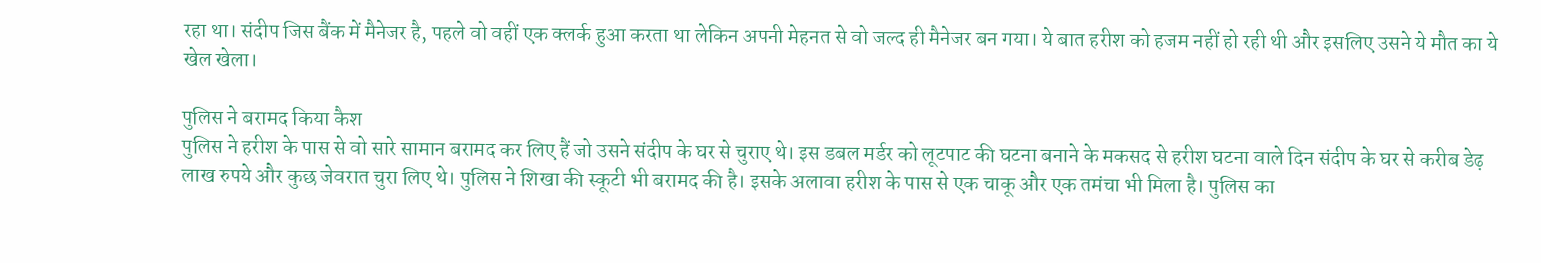रहा था। संदीप जिस बैंक में मैनेजर है, पहले वो वहीं एक क्लर्क हुआ करता था लेकिन अपनी मेहनत से वो जल्द ही मैनेजर बन गया। ये बात हरीश को हजम नहीं हो रही थी और इसलिए उसने ये मौत का ये खेल खेला।

पुलिस ने बरामद किया कैश
पुलिस ने हरीश के पास से वो सारे सामान बरामद कर लिए हैं जो उसने संदीप के घर से चुराए थे। इस डबल मर्डर को लूटपाट की घटना बनाने के मकसद से हरीश घटना वाले दिन संदीप के घर से करीब डेढ़ लाख रुपये और कुछ जेवरात चुरा लिए थे। पुलिस ने शिखा की स्कूटी भी बरामद की है। इसके अलावा हरीश के पास से एक चाकू और एक तमंचा भी मिला है। पुलिस का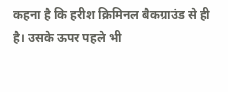कहना है कि हरीश क्रिमिनल बैकग्राउंड से ही है। उसके ऊपर पहले भी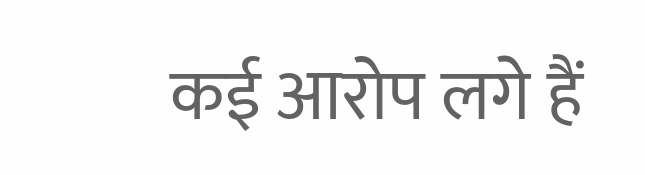कई आरोप लगे हैं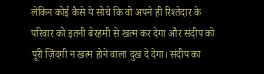लेकिन कोई कैसे ये सोचे कि वो अपने ही रिश्तेदार के परिवार को इतनी बेरहमी से खत्म कर देगा और संदीप को पूरी ज़िंदगी न खत्म होने वाला दुख दे देगा। संदीप का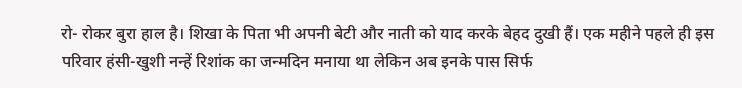रो- रोकर बुरा हाल है। शिखा के पिता भी अपनी बेटी और नाती को याद करके बेहद दुखी हैं। एक महीने पहले ही इस परिवार हंसी-खुशी नन्हें रिशांक का जन्मदिन मनाया था लेकिन अब इनके पास सिर्फ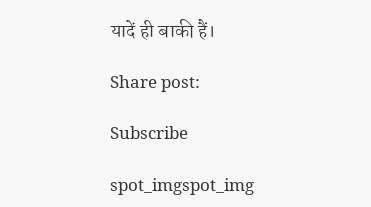यादें ही बाकी हैं।

Share post:

Subscribe

spot_imgspot_img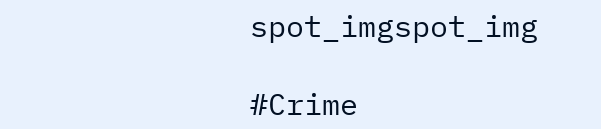spot_imgspot_img

#Crime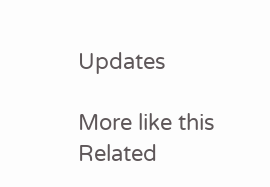Updates

More like this
Related